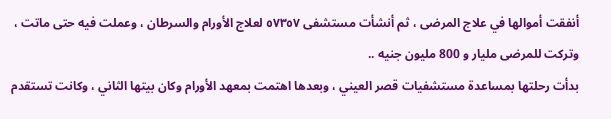أنفقت أموالها في علاج المرضى ، ثم أنشأت مستشفى ٥٧٣٥٧ لعلاج الأورام والسرطان ، وعملت فيه حتى ماتت ، وتركت للمرضى مليار و 800 مليون جنيه ..
بدأت رحلتها بمساعدة مستشفيات قصر العيني ، وبعدها اهتمت بمعهد الأورام وكان بيتها الثاني ، وكانت تستقدم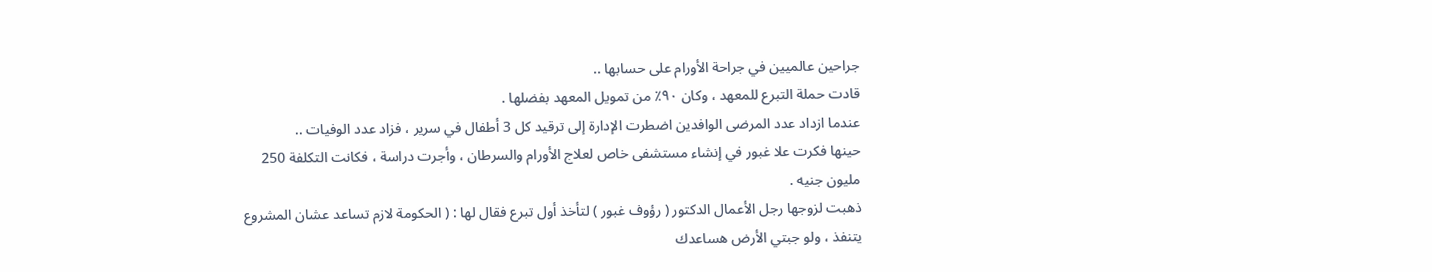جراحين عالميين في جراحة الأورام على حسابها ..
قادت حملة التبرع للمعهد ، وكان ٩٠٪ من تمويل المعهد بفضلها .
عندما ازداد عدد المرضى الوافدين اضطرت الإدارة إلى ترقيد كل 3 أطفال في سرير ، فزاد عدد الوفيات ..
حينها فكرت علا غبور في إنشاء مستشفى خاص لعلاج الأورام والسرطان ، وأجرت دراسة ، فكانت التكلفة 250 مليون جنيه .
ذهبت لزوجها رجل الأعمال الدكتور ( رؤوف غبور ) لتأخذ أول تبرع فقال لها : ( الحكومة لازم تساعد عشان المشروع يتنفذ ، ولو جبتي الأرض هساعدك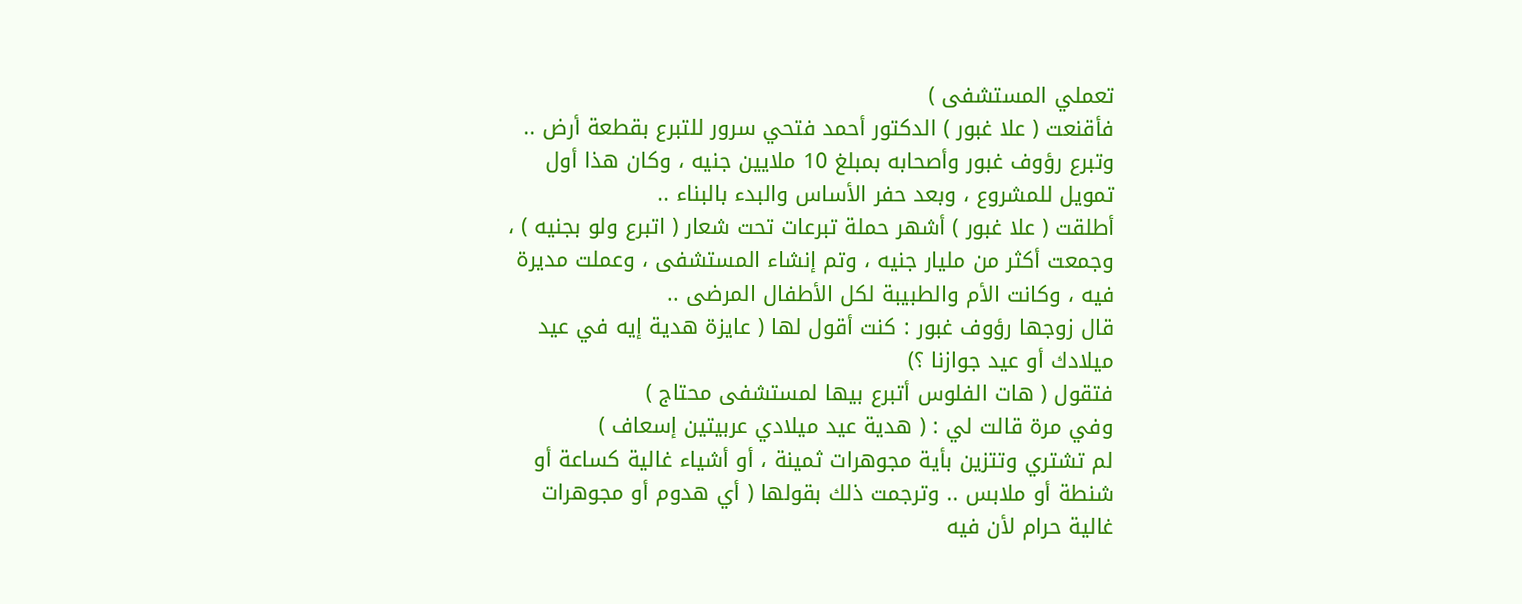تعملي المستشفى )
فأقنعت ( علا غبور ) الدكتور أحمد فتحي سرور للتبرع بقطعة أرض ..
وتبرع رؤوف غبور وأصحابه بمبلغ 10 ملايين جنيه ، وكان هذا أول تمويل للمشروع ، وبعد حفر الأساس والبدء بالبناء ..
أطلقت ( علا غبور ) أشهر حملة تبرعات تحت شعار ( اتبرع ولو بجنيه ) ، وجمعت أكثر من مليار جنيه ، وتم إنشاء المستشفى ، وعملت مديرة فيه ، وكانت الأم والطبيبة لكل الأطفال المرضى ..
قال زوجها رؤوف غبور : كنت أقول لها ( عايزة هدية إيه في عيد ميلادك أو عيد جوازنا ؟)
فتقول ( هات الفلوس أتبرع بيها لمستشفى محتاج )
وفي مرة قالت لي : ( هدية عيد ميلادي عربيتين إسعاف )
لم تشتري وتتزين بأية مجوهرات ثمينة ، أو أشياء غالية كساعة أو شنطة أو ملابس .. وترجمت ذلك بقولها ( أي هدوم أو مجوهرات غالية حرام لأن فيه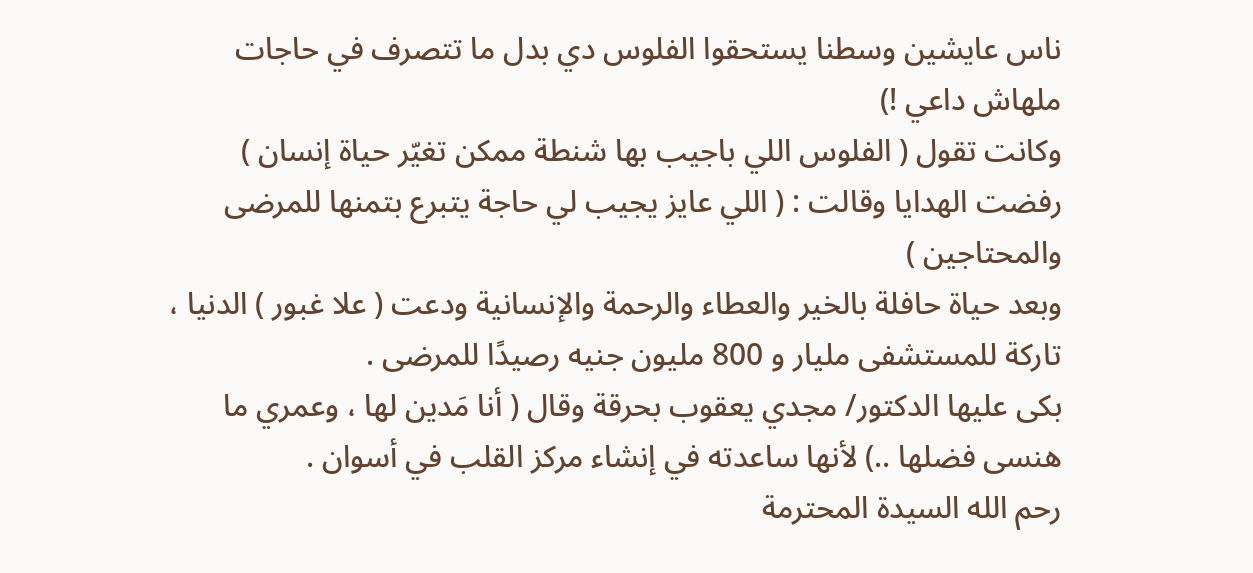ناس عايشين وسطنا يستحقوا الفلوس دي بدل ما تتصرف في حاجات ملهاش داعي !)
وكانت تقول ( الفلوس اللي باجيب بها شنطة ممكن تغيّر حياة إنسان )
رفضت الهدايا وقالت : ( اللي عايز يجيب لي حاجة يتبرع بتمنها للمرضى والمحتاجين )
وبعد حياة حافلة بالخير والعطاء والرحمة والإنسانية ودعت ( علا غبور ) الدنيا ، تاركة للمستشفى مليار و 800 مليون جنيه رصيدًا للمرضى .
بكى عليها الدكتور/ مجدي يعقوب بحرقة وقال ( أنا مَدين لها ، وعمري ما هنسى فضلها ..) لأنها ساعدته في إنشاء مركز القلب في أسوان .
رحم الله السيدة المحترمة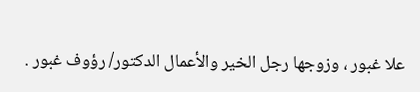علا غبور ، وزوجها رجل الخير والأعمال الدكتور/ رؤوف غبور .